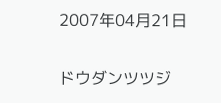2007年04月21日

ドウダンツツジ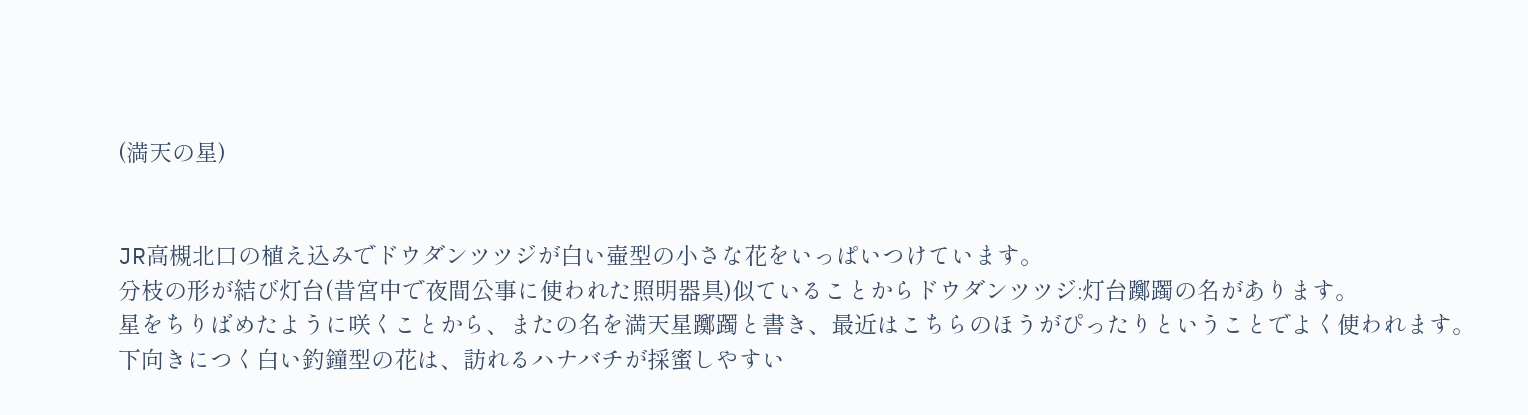(満天の星)


JR高槻北口の植え込みでドウダンツツジが白い壷型の小さな花をいっぱいつけています。
分枝の形が結び灯台(昔宮中で夜間公事に使われた照明器具)似ていることからドウダンツツジ:灯台躑躅の名があります。
星をちりばめたように咲くことから、またの名を満天星躑躅と書き、最近はこちらのほうがぴったりということでよく使われます。
下向きにつく白い釣鐘型の花は、訪れるハナバチが採蜜しやすい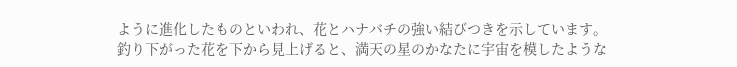ように進化したものといわれ、花とハナバチの強い結びつきを示しています。
釣り下がった花を下から見上げると、満天の星のかなたに宇宙を模したような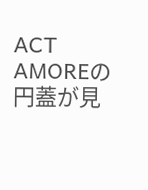ACT AMOREの円蓋が見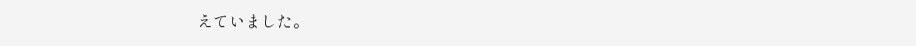えていました。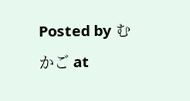Posted by むかご at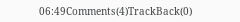06:49Comments(4)TrackBack(0)